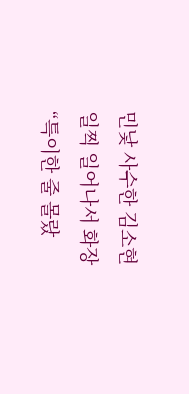민낯 사수한 김소현
일찍 일어나서 화장
“특이한 줄 몰랐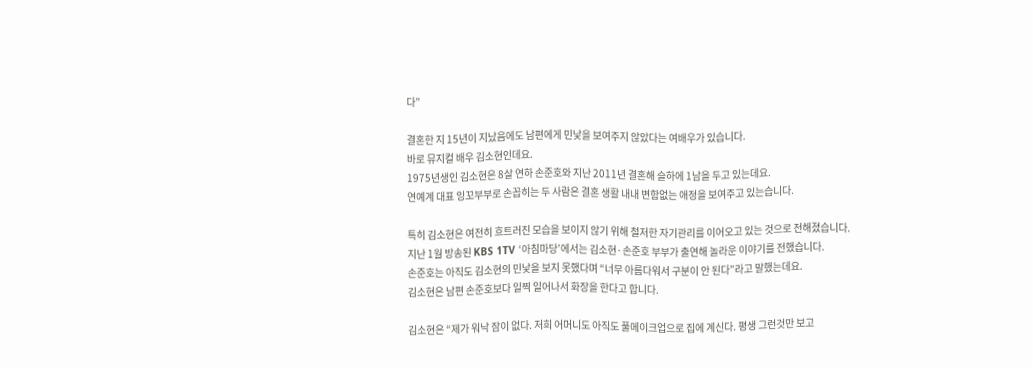다”

결혼한 지 15년이 지났음에도 남편에게 민낯을 보여주지 않았다는 여배우가 있습니다.
바로 뮤지컬 배우 김소현인데요.
1975년생인 김소현은 8살 연하 손준호와 지난 2011년 결혼해 슬하에 1남을 두고 있는데요.
연예계 대표 잉꼬부부로 손꼽히는 두 사람은 결혼 생활 내내 변함없는 애정을 보여주고 있는습니다.

특히 김소현은 여전히 흐트러진 모습을 보이지 않기 위해 철저한 자기관리를 이어오고 있는 것으로 전해졌습니다.
지난 1월 방송된 KBS 1TV ‘아침마당’에서는 김소현·손준호 부부가 출연해 놀라운 이야기를 전했습니다.
손준호는 아직도 김소현의 민낯을 보지 못했다며 “너무 아름다워서 구분이 안 된다”라고 말했는데요.
김소현은 남편 손준호보다 일찍 일어나서 화장을 한다고 합니다.

김소현은 “제가 워낙 잠이 없다. 저희 어머니도 아직도 풀메이크업으로 집에 계신다. 평생 그런것만 보고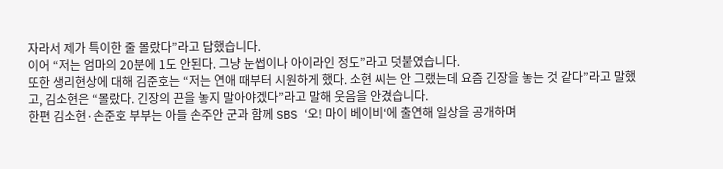자라서 제가 특이한 줄 몰랐다”라고 답했습니다.
이어 “저는 엄마의 20분에 1도 안된다. 그냥 눈썹이나 아이라인 정도”라고 덧붙였습니다.
또한 생리현상에 대해 김준호는 “저는 연애 때부터 시원하게 했다. 소현 씨는 안 그랬는데 요즘 긴장을 놓는 것 같다”라고 말했고, 김소현은 “몰랐다. 긴장의 끈을 놓지 말아야겠다”라고 말해 웃음을 안겼습니다.
한편 김소현·손준호 부부는 아들 손주안 군과 함께 SBS ‘오! 마이 베이비‘에 출연해 일상을 공개하며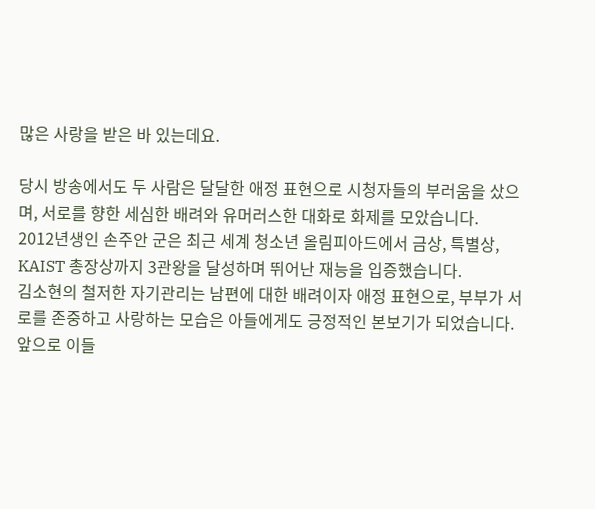많은 사랑을 받은 바 있는데요.

당시 방송에서도 두 사람은 달달한 애정 표현으로 시청자들의 부러움을 샀으며, 서로를 향한 세심한 배려와 유머러스한 대화로 화제를 모았습니다.
2012년생인 손주안 군은 최근 세계 청소년 올림피아드에서 금상, 특별상, KAIST 총장상까지 3관왕을 달성하며 뛰어난 재능을 입증했습니다.
김소현의 철저한 자기관리는 남편에 대한 배려이자 애정 표현으로, 부부가 서로를 존중하고 사랑하는 모습은 아들에게도 긍정적인 본보기가 되었습니다.
앞으로 이들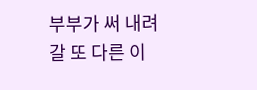부부가 써 내려갈 또 다른 이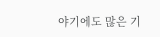야기에도 많은 기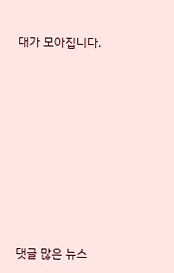대가 모아집니다.










댓글 많은 뉴스